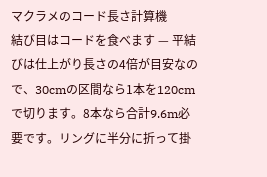マクラメのコード長さ計算機
結び目はコードを食べます — 平結びは仕上がり長さの4倍が目安なので、30cmの区間なら1本を120cmで切ります。8本なら合計9.6m必要です。リングに半分に折って掛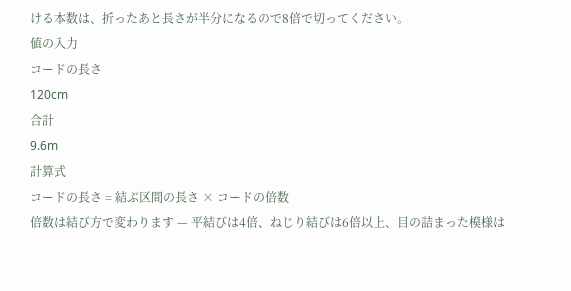ける本数は、折ったあと長さが半分になるので8倍で切ってください。
値の入力
コードの長さ
120cm
合計
9.6m
計算式
コードの長さ = 結ぶ区間の長さ × コードの倍数
倍数は結び方で変わります — 平結びは4倍、ねじり結びは6倍以上、目の詰まった模様は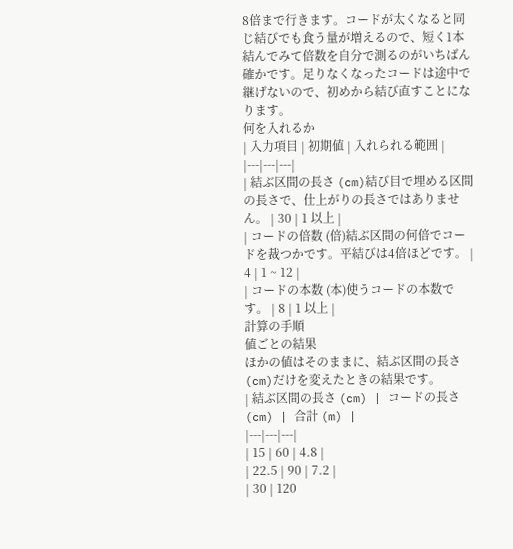8倍まで行きます。コードが太くなると同じ結びでも食う量が増えるので、短く1本結んでみて倍数を自分で測るのがいちばん確かです。足りなくなったコードは途中で継げないので、初めから結び直すことになります。
何を入れるか
| 入力項目 | 初期値 | 入れられる範囲 |
|---|---|---|
| 結ぶ区間の長さ (cm)結び目で埋める区間の長さで、仕上がりの長さではありません。 | 30 | 1 以上 |
| コードの倍数 (倍)結ぶ区間の何倍でコードを裁つかです。平結びは4倍ほどです。 | 4 | 1 ~ 12 |
| コードの本数 (本)使うコードの本数です。 | 8 | 1 以上 |
計算の手順
値ごとの結果
ほかの値はそのままに、結ぶ区間の長さ (cm)だけを変えたときの結果です。
| 結ぶ区間の長さ (cm) | コードの長さ (cm) | 合計 (m) |
|---|---|---|
| 15 | 60 | 4.8 |
| 22.5 | 90 | 7.2 |
| 30 | 120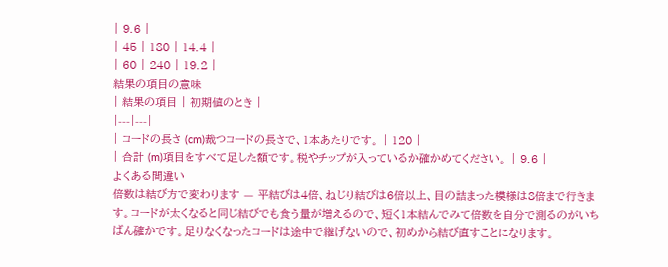| 9.6 |
| 45 | 180 | 14.4 |
| 60 | 240 | 19.2 |
結果の項目の意味
| 結果の項目 | 初期値のとき |
|---|---|
| コードの長さ (cm)裁つコードの長さで、1本あたりです。 | 120 |
| 合計 (m)項目をすべて足した額です。税やチップが入っているか確かめてください。 | 9.6 |
よくある間違い
倍数は結び方で変わります — 平結びは4倍、ねじり結びは6倍以上、目の詰まった模様は8倍まで行きます。コードが太くなると同じ結びでも食う量が増えるので、短く1本結んでみて倍数を自分で測るのがいちばん確かです。足りなくなったコードは途中で継げないので、初めから結び直すことになります。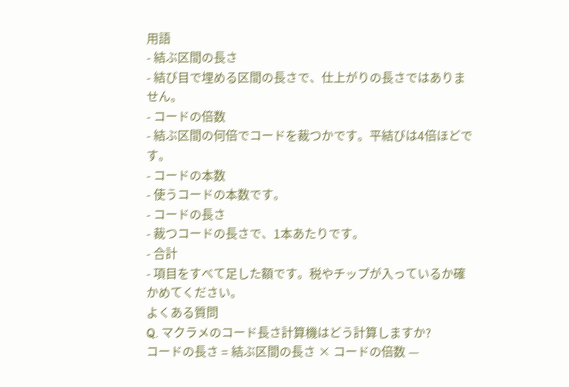用語
- 結ぶ区間の長さ
- 結び目で埋める区間の長さで、仕上がりの長さではありません。
- コードの倍数
- 結ぶ区間の何倍でコードを裁つかです。平結びは4倍ほどです。
- コードの本数
- 使うコードの本数です。
- コードの長さ
- 裁つコードの長さで、1本あたりです。
- 合計
- 項目をすべて足した額です。税やチップが入っているか確かめてください。
よくある質問
Q. マクラメのコード長さ計算機はどう計算しますか?
コードの長さ = 結ぶ区間の長さ × コードの倍数 —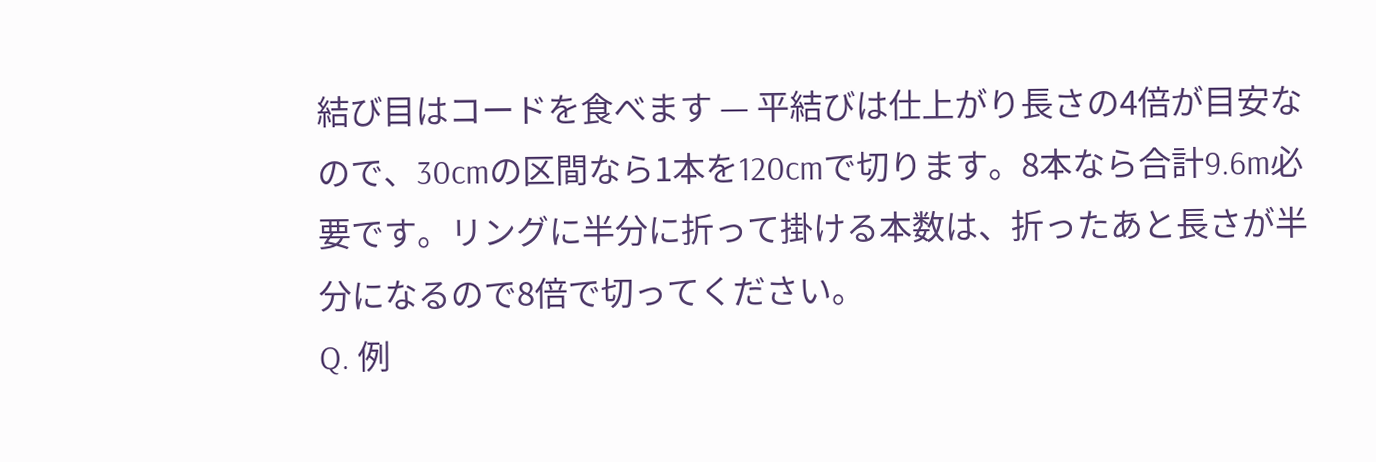結び目はコードを食べます — 平結びは仕上がり長さの4倍が目安なので、30cmの区間なら1本を120cmで切ります。8本なら合計9.6m必要です。リングに半分に折って掛ける本数は、折ったあと長さが半分になるので8倍で切ってください。
Q. 例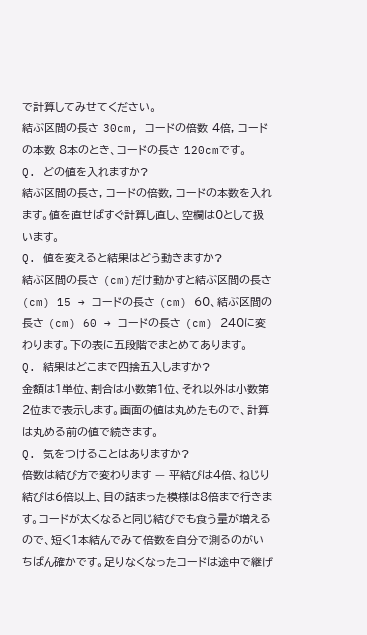で計算してみせてください。
結ぶ区間の長さ 30cm, コードの倍数 4倍, コードの本数 8本のとき、コードの長さ 120cmです。
Q. どの値を入れますか?
結ぶ区間の長さ, コードの倍数, コードの本数を入れます。値を直せばすぐ計算し直し、空欄は0として扱います。
Q. 値を変えると結果はどう動きますか?
結ぶ区間の長さ (cm)だけ動かすと結ぶ区間の長さ (cm) 15 → コードの長さ (cm) 60、結ぶ区間の長さ (cm) 60 → コードの長さ (cm) 240に変わります。下の表に五段階でまとめてあります。
Q. 結果はどこまで四捨五入しますか?
金額は1単位、割合は小数第1位、それ以外は小数第2位まで表示します。画面の値は丸めたもので、計算は丸める前の値で続きます。
Q. 気をつけることはありますか?
倍数は結び方で変わります — 平結びは4倍、ねじり結びは6倍以上、目の詰まった模様は8倍まで行きます。コードが太くなると同じ結びでも食う量が増えるので、短く1本結んでみて倍数を自分で測るのがいちばん確かです。足りなくなったコードは途中で継げ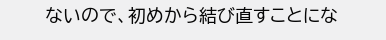ないので、初めから結び直すことにな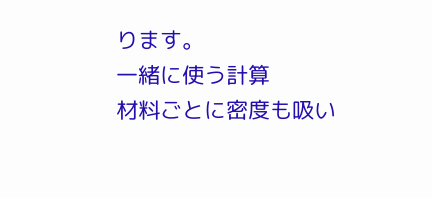ります。
一緒に使う計算
材料ごとに密度も吸い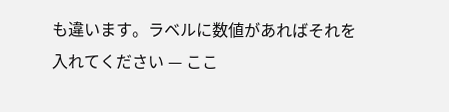も違います。ラベルに数値があればそれを入れてください — ここ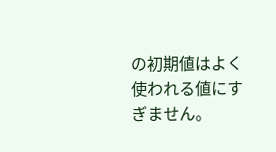の初期値はよく使われる値にすぎません。